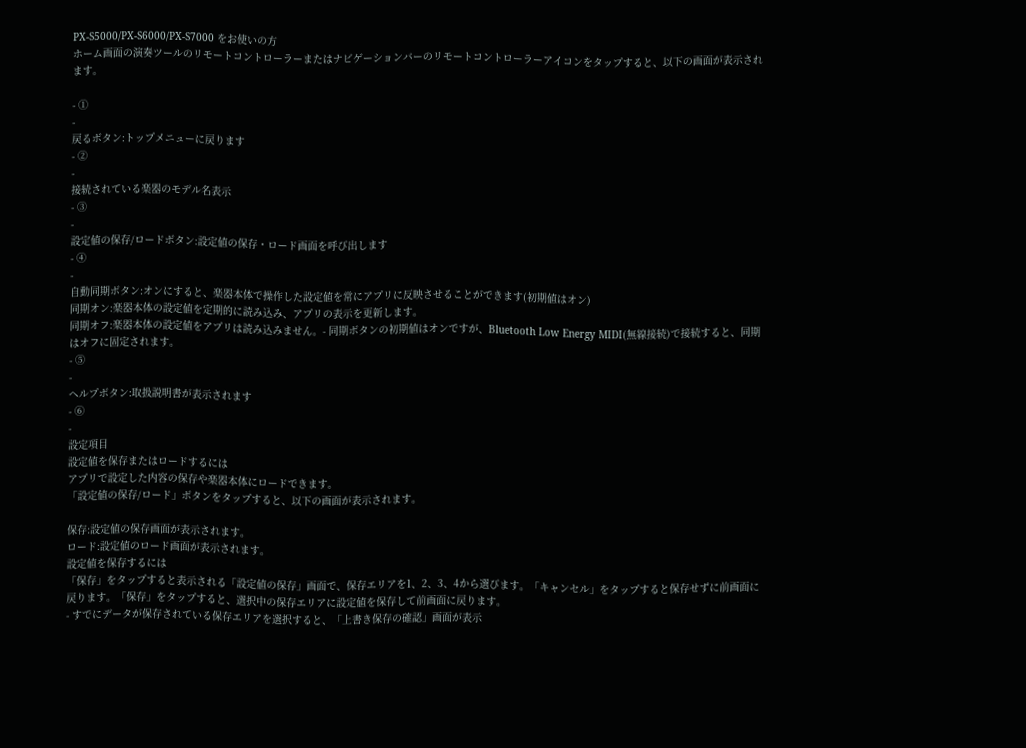PX-S5000/PX-S6000/PX-S7000 をお使いの方
ホーム画面の演奏ツールのリモートコントローラーまたはナビゲーションバーのリモートコントローラーアイコンをタップすると、以下の画面が表示されます。

- ①
-
戻るボタン:トップメニューに戻ります
- ②
-
接続されている楽器のモデル名表示
- ③
-
設定値の保存/ロードボタン:設定値の保存・ロード画面を呼び出します
- ④
-
自動同期ボタン:オンにすると、楽器本体で操作した設定値を常にアプリに反映させることができます(初期値はオン)
同期オン:楽器本体の設定値を定期的に読み込み、アプリの表示を更新します。
同期オフ:楽器本体の設定値をアプリは読み込みません。- 同期ボタンの初期値はオンですが、Bluetooth Low Energy MIDI(無線接続)で接続すると、同期はオフに固定されます。
- ⑤
-
ヘルプボタン:取扱説明書が表示されます
- ⑥
-
設定項目
設定値を保存またはロードするには
アプリで設定した内容の保存や楽器本体にロードできます。
「設定値の保存/ロード」ボタンをタップすると、以下の画面が表示されます。

保存:設定値の保存画面が表示されます。
ロード:設定値のロード画面が表示されます。
設定値を保存するには
「保存」をタップすると表示される「設定値の保存」画面で、保存エリアを1、2、3、4から選びます。「キャンセル」をタップすると保存せずに前画面に戻ります。「保存」をタップすると、選択中の保存エリアに設定値を保存して前画面に戻ります。
- すでにデータが保存されている保存エリアを選択すると、「上書き保存の確認」画面が表示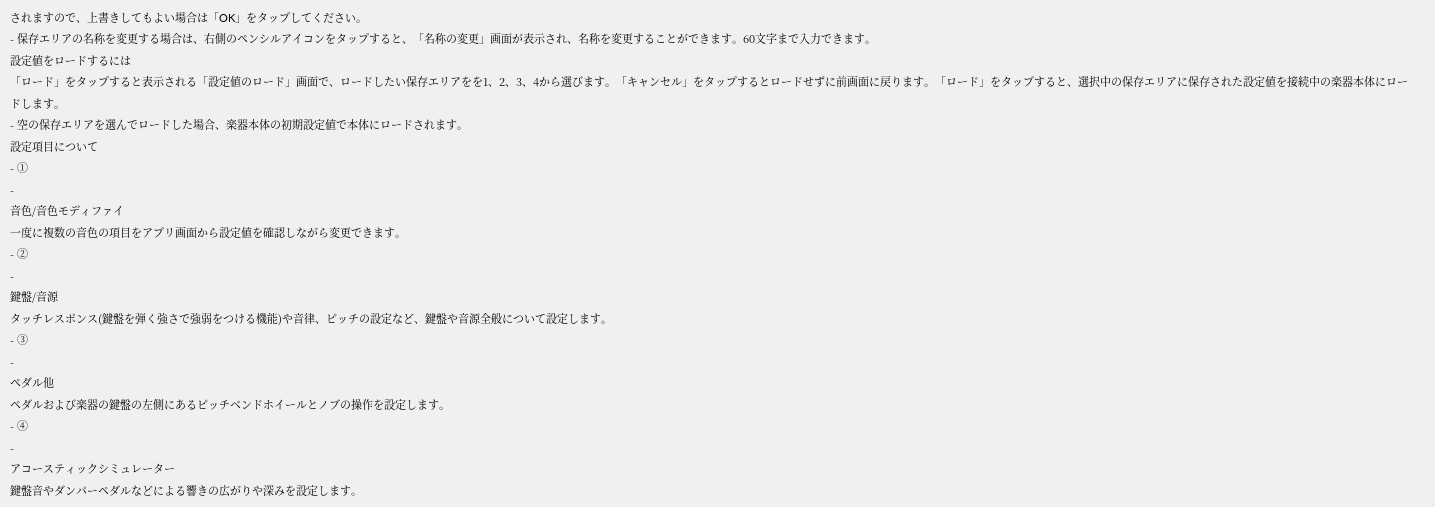されますので、上書きしてもよい場合は「OK」をタップしてください。
- 保存エリアの名称を変更する場合は、右側のペンシルアイコンをタップすると、「名称の変更」画面が表示され、名称を変更することができます。60文字まで入力できます。
設定値をロードするには
「ロード」をタップすると表示される「設定値のロード」画面で、ロードしたい保存エリアをを1、2、3、4から選びます。「キャンセル」をタップするとロードせずに前画面に戻ります。「ロード」をタップすると、選択中の保存エリアに保存された設定値を接続中の楽器本体にロードします。
- 空の保存エリアを選んでロードした場合、楽器本体の初期設定値で本体にロードされます。
設定項目について
- ①
-
音色/音色モディファイ
一度に複数の音色の項目をアプリ画面から設定値を確認しながら変更できます。
- ②
-
鍵盤/音源
タッチレスポンス(鍵盤を弾く強さで強弱をつける機能)や音律、ピッチの設定など、鍵盤や音源全般について設定します。
- ③
-
ペダル他
ペダルおよび楽器の鍵盤の左側にあるピッチベンドホイールとノブの操作を設定します。
- ④
-
アコースティックシミュレーター
鍵盤音やダンパーペダルなどによる響きの広がりや深みを設定します。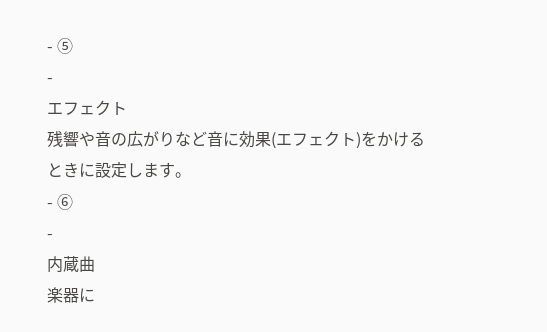- ⑤
-
エフェクト
残響や音の広がりなど音に効果(エフェクト)をかけるときに設定します。
- ⑥
-
内蔵曲
楽器に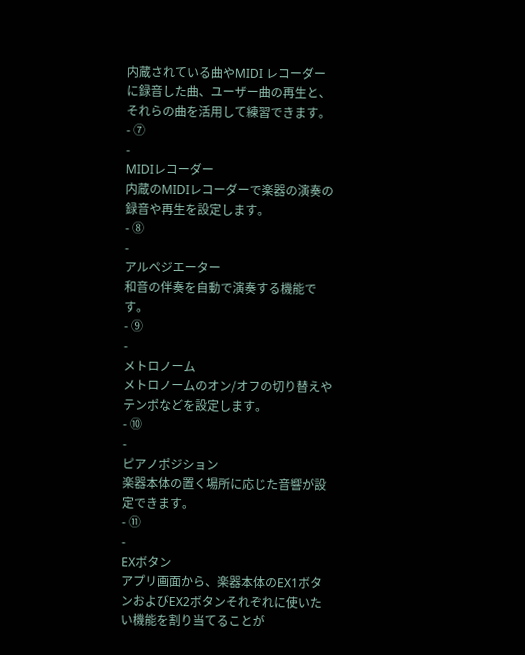内蔵されている曲やMIDI レコーダーに録音した曲、ユーザー曲の再生と、それらの曲を活用して練習できます。
- ⑦
-
MIDIレコーダー
内蔵のMIDIレコーダーで楽器の演奏の録音や再生を設定します。
- ⑧
-
アルペジエーター
和音の伴奏を自動で演奏する機能です。
- ⑨
-
メトロノーム
メトロノームのオン/オフの切り替えやテンポなどを設定します。
- ⑩
-
ピアノポジション
楽器本体の置く場所に応じた音響が設定できます。
- ⑪
-
EXボタン
アプリ画面から、楽器本体のEX1ボタンおよびEX2ボタンそれぞれに使いたい機能を割り当てることが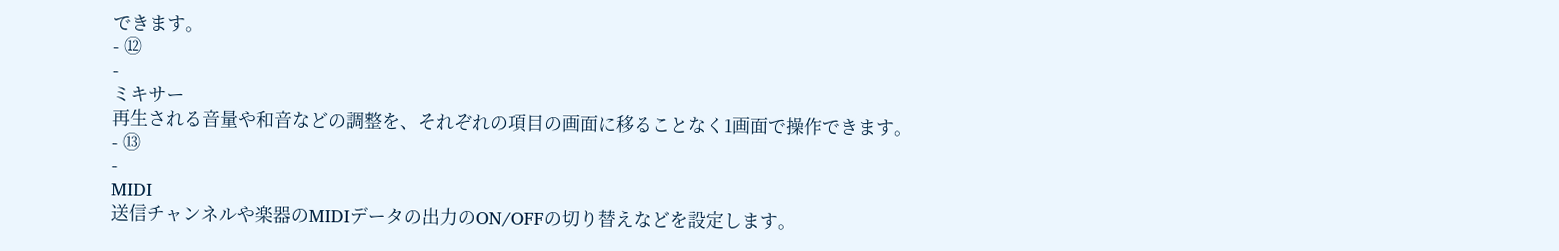できます。
- ⑫
-
ミキサー
再生される音量や和音などの調整を、それぞれの項目の画面に移ることなく1画面で操作できます。
- ⑬
-
MIDI
送信チャンネルや楽器のMIDIデータの出力のON/OFFの切り替えなどを設定します。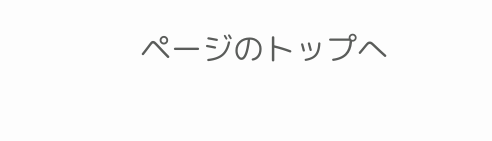ページのトップへ